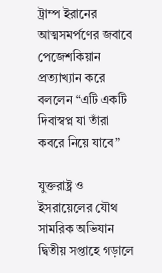ট্রাম্প ইরানের আত্মসমর্পণের জবাবে পেজেশকিয়ান প্রত্যাখ্যান করে বললেন “এটি একটি দিবাস্বপ্ন যা তাঁরা কবরে নিয়ে যাবে”

যুক্তরাষ্ট্র ও ইসরায়েলের যৌথ সামরিক অভিযান দ্বিতীয় সপ্তাহে গড়ালে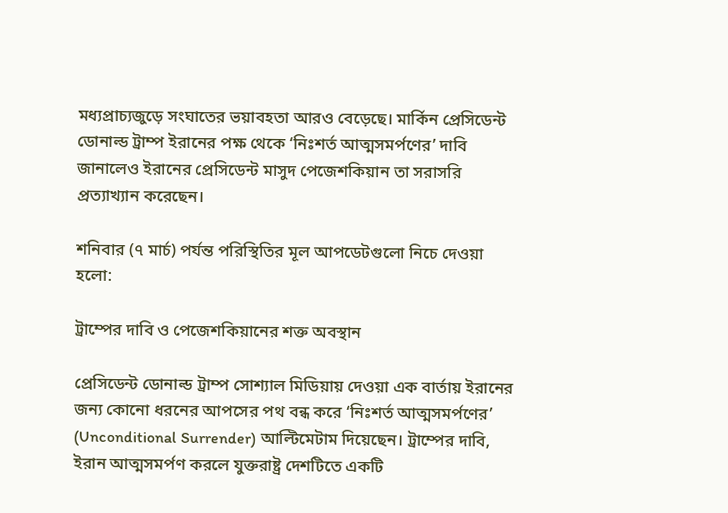মধ্যপ্রাচ্যজুড়ে সংঘাতের ভয়াবহতা আরও বেড়েছে। মার্কিন প্রেসিডেন্ট ডোনাল্ড ট্রাম্প ইরানের পক্ষ থেকে ‘নিঃশর্ত আত্মসমর্পণের’ দাবি জানালেও ইরানের প্রেসিডেন্ট মাসুদ পেজেশকিয়ান তা সরাসরি প্রত্যাখ্যান করেছেন।

শনিবার (৭ মার্চ) পর্যন্ত পরিস্থিতির মূল আপডেটগুলো নিচে দেওয়া হলো:

ট্রাম্পের দাবি ও পেজেশকিয়ানের শক্ত অবস্থান

প্রেসিডেন্ট ডোনাল্ড ট্রাম্প সোশ্যাল মিডিয়ায় দেওয়া এক বার্তায় ইরানের জন্য কোনো ধরনের আপসের পথ বন্ধ করে ‘নিঃশর্ত আত্মসমর্পণের’ (Unconditional Surrender) আল্টিমেটাম দিয়েছেন। ট্রাম্পের দাবি, ইরান আত্মসমর্পণ করলে যুক্তরাষ্ট্র দেশটিতে একটি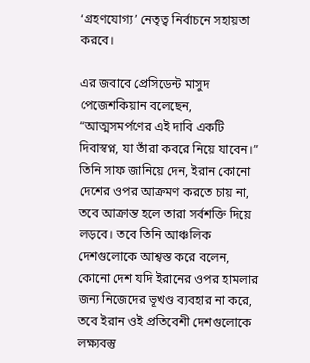‘গ্রহণযোগ্য’ নেতৃত্ব নির্বাচনে সহায়তা করবে।

এর জবাবে প্রেসিডেন্ট মাসুদ পেজেশকিয়ান বলেছেন, “আত্মসমর্পণের এই দাবি একটি দিবাস্বপ্ন, যা তাঁরা কবরে নিয়ে যাবেন।” তিনি সাফ জানিয়ে দেন, ইরান কোনো দেশের ওপর আক্রমণ করতে চায় না, তবে আক্রান্ত হলে তারা সর্বশক্তি দিয়ে লড়বে। তবে তিনি আঞ্চলিক দেশগুলোকে আশ্বস্ত করে বলেন, কোনো দেশ যদি ইরানের ওপর হামলার জন্য নিজেদের ভূখণ্ড ব্যবহার না করে, তবে ইরান ওই প্রতিবেশী দেশগুলোকে লক্ষ্যবস্তু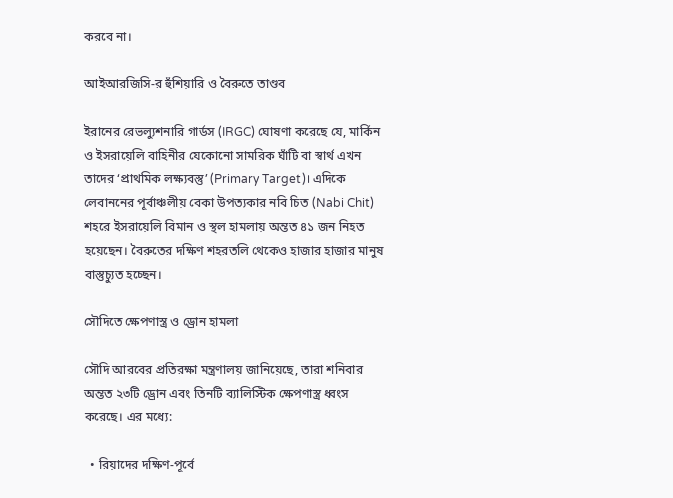করবে না।

আইআরজিসি-র হুঁশিয়ারি ও বৈরুতে তাণ্ডব

ইরানের রেভল্যুশনারি গার্ডস (IRGC) ঘোষণা করেছে যে, মার্কিন ও ইসরায়েলি বাহিনীর যেকোনো সামরিক ঘাঁটি বা স্বার্থ এখন তাদের ‘প্রাথমিক লক্ষ্যবস্তু’ (Primary Target)। এদিকে লেবাননের পূর্বাঞ্চলীয় বেকা উপত্যকার নবি চিত (Nabi Chit) শহরে ইসরায়েলি বিমান ও স্থল হামলায় অন্তত ৪১ জন নিহত হয়েছেন। বৈরুতের দক্ষিণ শহরতলি থেকেও হাজার হাজার মানুষ বাস্তুচ্যুত হচ্ছেন।

সৌদিতে ক্ষেপণাস্ত্র ও ড্রোন হামলা

সৌদি আরবের প্রতিরক্ষা মন্ত্রণালয় জানিয়েছে, তারা শনিবার অন্তত ২৩টি ড্রোন এবং তিনটি ব্যালিস্টিক ক্ষেপণাস্ত্র ধ্বংস করেছে। এর মধ্যে:

  • রিয়াদের দক্ষিণ-পূর্বে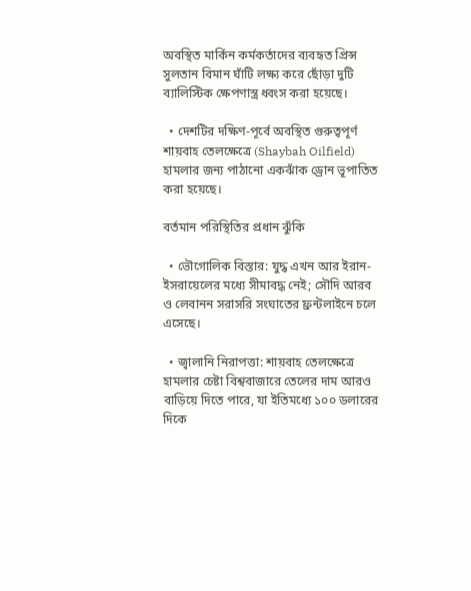অবস্থিত মার্কিন কর্মকর্তাদের ব্যবহৃত প্রিন্স সুলতান বিমান ঘাঁটি লক্ষ্য করে ছোঁড়া দুটি ব্যালিস্টিক ক্ষেপণাস্ত্র ধ্বংস করা হয়েছে।

  • দেশটির দক্ষিণ-পূর্বে অবস্থিত গুরুত্বপূর্ণ শায়বাহ তেলক্ষেত্রে (Shaybah Oilfield) হামলার জন্য পাঠানো একঝাঁক ড্রোন ভূপাতিত করা হয়েছে।

বর্তমান পরিস্থিতির প্রধান ঝুঁকি

  • ভৌগোলিক বিস্তার: যুদ্ধ এখন আর ইরান-ইসরায়েলের মধ্যে সীমাবদ্ধ নেই; সৌদি আরব ও লেবানন সরাসরি সংঘাতের ফ্রন্টলাইনে চলে এসেছে।

  • জ্বালানি নিরাপত্তা: শায়বাহ তেলক্ষেত্রে হামলার চেষ্টা বিশ্ববাজারে তেলের দাম আরও বাড়িয়ে দিতে পারে, যা ইতিমধ্যে ১০০ ডলারের দিকে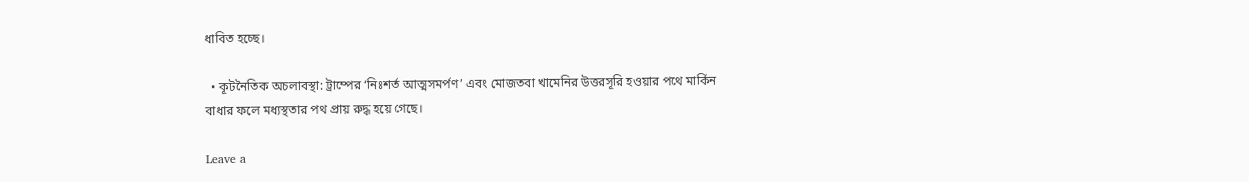ধাবিত হচ্ছে।

  • কূটনৈতিক অচলাবস্থা: ট্রাম্পের ‘নিঃশর্ত আত্মসমর্পণ’ এবং মোজতবা খামেনির উত্তরসূরি হওয়ার পথে মার্কিন বাধার ফলে মধ্যস্থতার পথ প্রায় রুদ্ধ হয়ে গেছে।

Leave a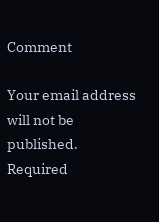Comment

Your email address will not be published. Required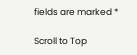fields are marked *

Scroll to Top